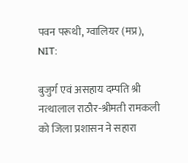पवन परूथी, ग्वालियर (मप्र), NIT:

बुजुर्ग एवं असहाय दम्पति श्री नत्थालाल राठौर-श्रीमती रामकली को जिला प्रशासन ने सहारा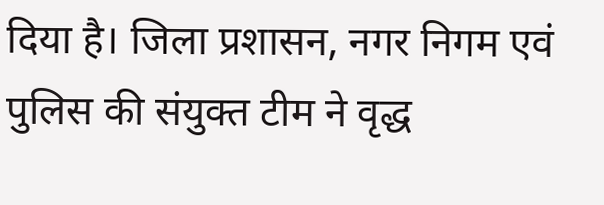दिया है। जिला प्रशासन, नगर निगम एवं पुलिस की संयुक्त टीम ने वृद्ध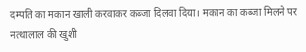दम्पति का मकान खाली करवाकर कब्जा दिलवा दिया। मकान का कब्जा मिलने पर नत्थालाल की खुशी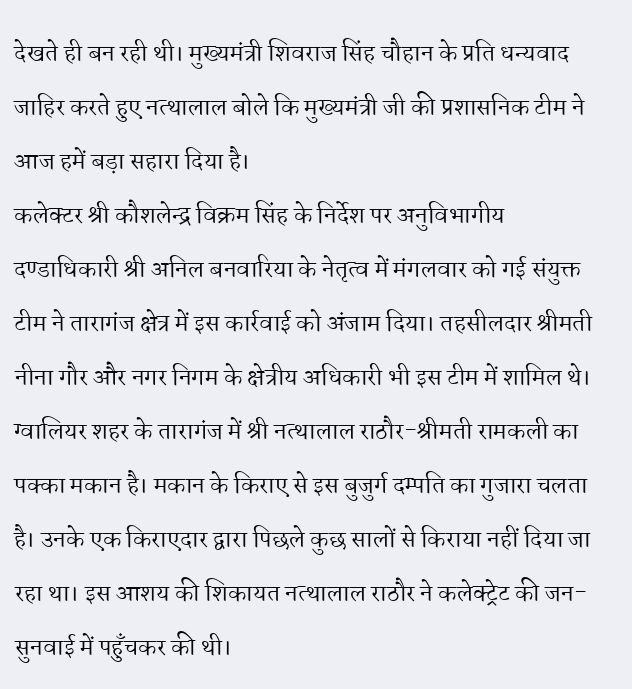देखते ही बन रही थी। मुख्यमंत्री शिवराज सिंह चौहान के प्रति धन्यवाद जाहिर करते हुए नत्थालाल बोले कि मुख्यमंत्री जी की प्रशासनिक टीम ने आज हमें बड़ा सहारा दिया है।
कलेक्टर श्री कौशलेन्द्र विक्रम सिंह के निर्देश पर अनुविभागीय दण्डाधिकारी श्री अनिल बनवारिया के नेतृत्व में मंगलवार को गई संयुक्त टीम ने तारागंज क्षेत्र में इस कार्रवाई को अंजाम दिया। तहसीलदार श्रीमती नीना गौर और नगर निगम के क्षेत्रीय अधिकारी भी इस टीम में शामिल थे।
ग्वालियर शहर के तारागंज में श्री नत्थालाल राठौर-श्रीमती रामकली का पक्का मकान है। मकान के किराए से इस बुजुर्ग दम्पति का गुजारा चलता है। उनके एक किराएदार द्वारा पिछले कुछ सालों से किराया नहीं दिया जा रहा था। इस आशय की शिकायत नत्थालाल राठौर ने कलेक्ट्रेट की जन-सुनवाई में पहुँचकर की थी।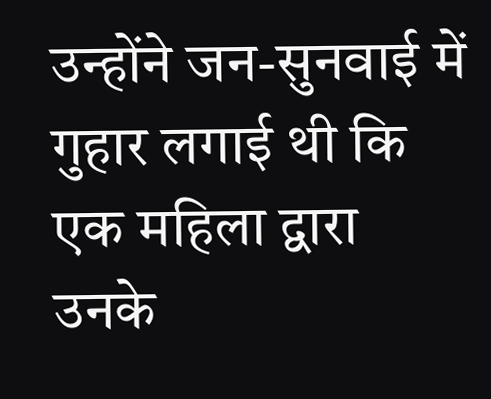उन्होंने जन-सुनवाई में गुहार लगाई थी कि एक महिला द्वारा उनके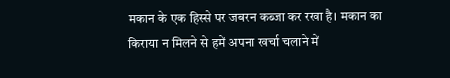मकान के एक हिस्से पर जबरन कब्जा कर रखा है। मकान का किराया न मिलने से हमें अपना खर्चा चलाने में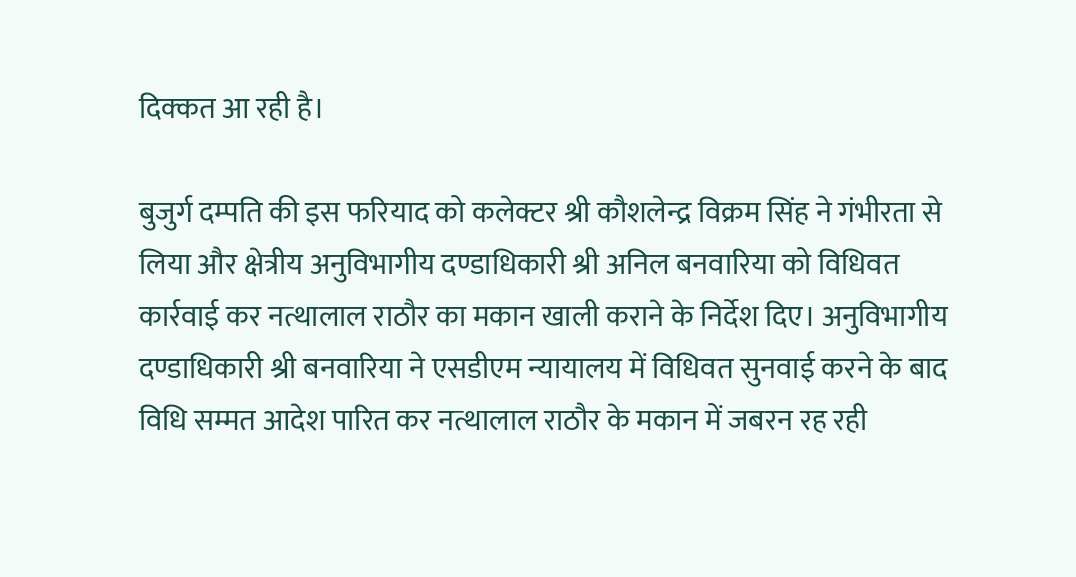दिक्कत आ रही है।

बुजुर्ग दम्पति की इस फरियाद को कलेक्टर श्री कौशलेन्द्र विक्रम सिंह ने गंभीरता से लिया और क्षेत्रीय अनुविभागीय दण्डाधिकारी श्री अनिल बनवारिया को विधिवत कार्रवाई कर नत्थालाल राठौर का मकान खाली कराने के निर्देश दिए। अनुविभागीय दण्डाधिकारी श्री बनवारिया ने एसडीएम न्यायालय में विधिवत सुनवाई करने के बाद विधि सम्मत आदेश पारित कर नत्थालाल राठौर के मकान में जबरन रह रही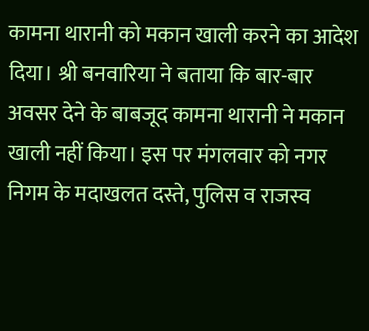कामना थारानी को मकान खाली करने का आदेश दिया। श्री बनवारिया ने बताया कि बार-बार अवसर देने के बाबजूद कामना थारानी ने मकान खाली नहीं किया। इस पर मंगलवार को नगर निगम के मदाखलत दस्ते, पुलिस व राजस्व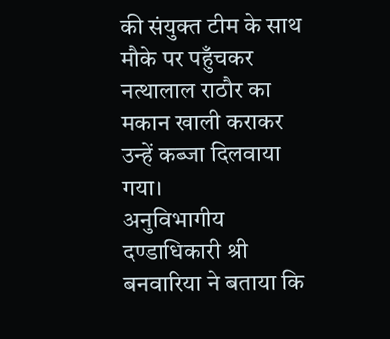की संयुक्त टीम के साथ मौके पर पहुँचकर नत्थालाल राठौर का मकान खाली कराकर उन्हें कब्जा दिलवाया गया।
अनुविभागीय दण्डाधिकारी श्री बनवारिया ने बताया कि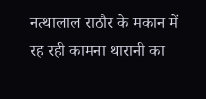नत्थालाल राठौर के मकान में रह रही कामना थारानी का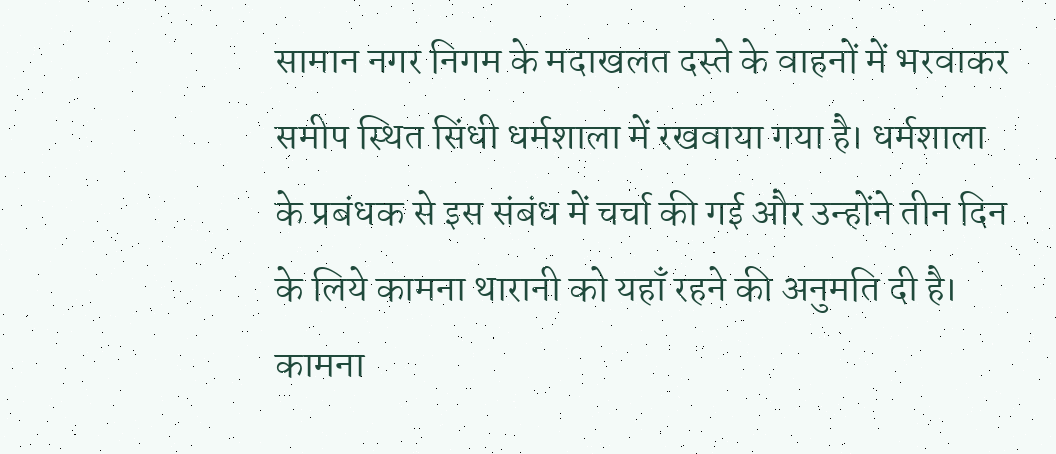सामान नगर निगम के मदाखलत दस्ते के वाहनों में भरवाकर समीप स्थित सिंधी धर्मशाला में रखवाया गया है। धर्मशाला के प्रबंधक से इस संबंध में चर्चा की गई और उन्होंने तीन दिन के लिये कामना थारानी को यहाँ रहने की अनुमति दी है। कामना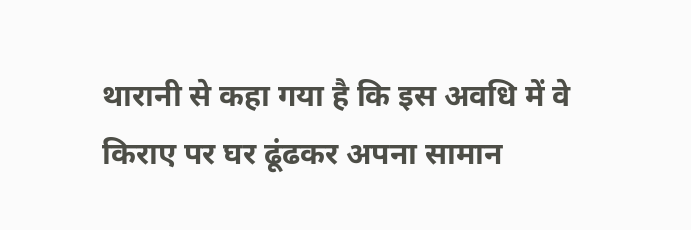थारानी से कहा गया है कि इस अवधि में वे किराए पर घर ढूंढकर अपना सामान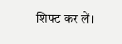शिफ्ट कर लें।